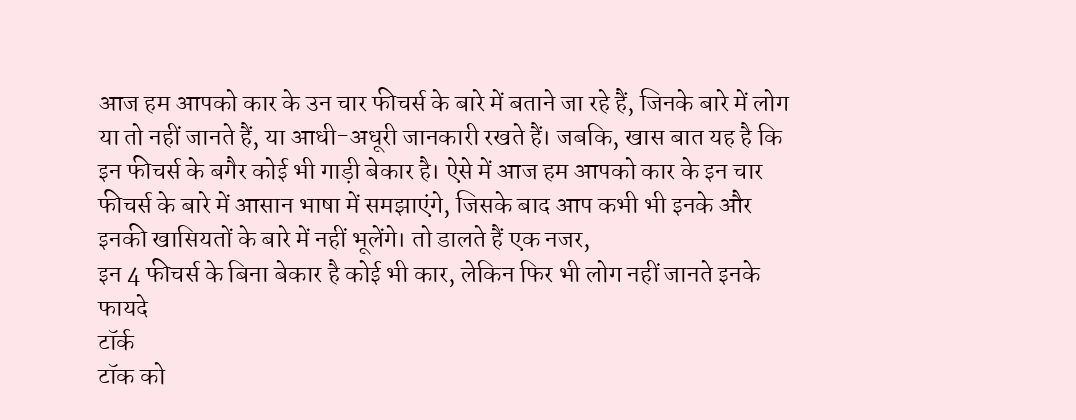आज हम आपको कार के उन चार फीचर्स के बारे में बताने जा रहे हैं, जिनके बारे में लोग या तो नहीं जानते हैं, या आधी-अधूरी जानकारी रखते हैं। जबकि, खास बात यह है कि इन फीचर्स के बगैर कोई भी गाड़ी बेकार है। ऐसे में आज हम आपको कार के इन चार फीचर्स के बारे में आसान भाषा में समझाएंगे, जिसके बाद आप कभी भी इनके और इनकी खासियतों के बारे में नहीं भूलेंगे। तो डालते हैं एक नजर,
इन 4 फीचर्स के बिना बेकार है कोई भी कार, लेकिन फिर भी लोग नहीं जानते इनके फायदे
टॉर्क
टॉक को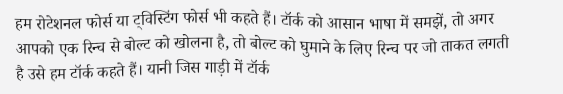हम रोटेशनल फोर्स या ट्विस्टिंग फोर्स भी कहते हैं। टॉर्क को आसान भाषा में समझें, तो अगर आपको एक रिन्च से बोल्ट को खोलना है, तो बोल्ट को घुमाने के लिए रिन्च पर जो ताकत लगती है उसे हम टॉर्क कहते हैं। यानी जिस गाड़ी में टॉर्क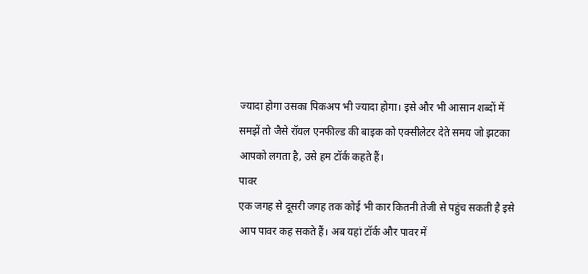ज्यादा होगा उसका पिकअप भी ज्यादा होगा। इसे और भी आसान शब्दों में समझें तो जैसे रॉयल एनफील्ड की बाइक को एक्सीलेटर देते समय जो झटका आपको लगता है, उसे हम टॉर्क कहते हैं।
पावर
एक जगह से दूसरी जगह तक कोई भी कार कितनी तेजी से पहुंच सकती है इसे आप पावर कह सकते हैं। अब यहां टॉर्क और पावर में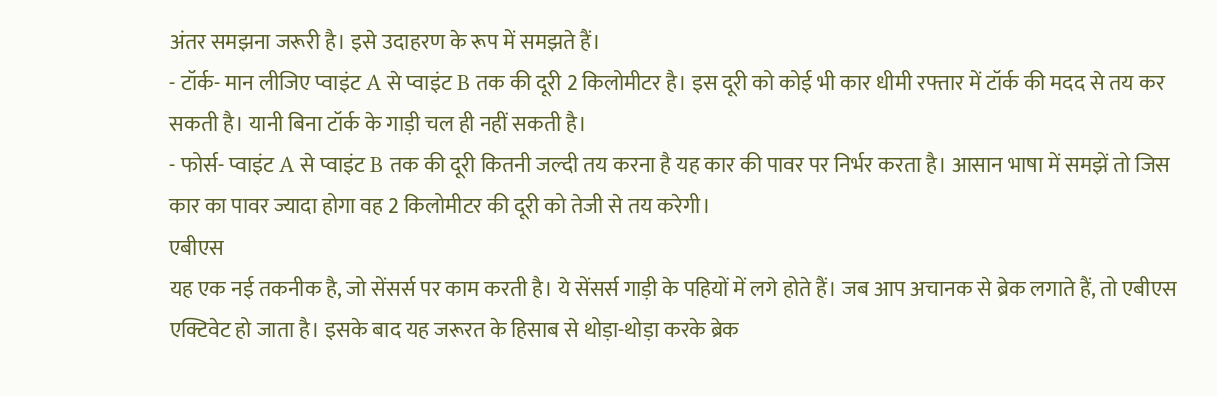अंतर समझना जरूरी है। इसे उदाहरण के रूप में समझते हैं।
- टॉर्क- मान लीजिए प्वाइंट A से प्वाइंट B तक की दूरी 2 किलोमीटर है। इस दूरी को कोई भी कार धीमी रफ्तार में टॉर्क की मदद से तय कर सकती है। यानी बिना टॉर्क के गाड़ी चल ही नहीं सकती है।
- फोर्स- प्वाइंट A से प्वाइंट B तक की दूरी कितनी जल्दी तय करना है यह कार की पावर पर निर्भर करता है। आसान भाषा में समझें तो जिस कार का पावर ज्यादा होगा वह 2 किलोमीटर की दूरी को तेजी से तय करेगी।
एबीएस
यह एक नई तकनीक है, जो सेंसर्स पर काम करती है। ये सेंसर्स गाड़ी के पहियों में लगे होते हैं। जब आप अचानक से ब्रेक लगाते हैं, तो एबीएस एक्टिवेट हो जाता है। इसके बाद यह जरूरत के हिसाब से थोड़ा-थोड़ा करके ब्रेक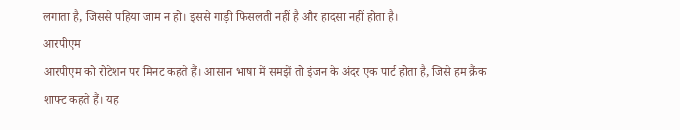लगाता है, जिससे पहिया जाम न हो। इससे गाड़ी फिसलती नहीं है और हादसा नहीं होता है।
आरपीएम
आरपीएम को रोटेशन पर मिनट कहते हैं। आसान भाषा में समझें तो इंजन के अंदर एक पार्ट होता है, जिसे हम क्रैंक शाफ्ट कहते हैं। यह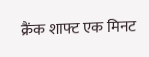क्रैंक शाफ्ट एक मिनट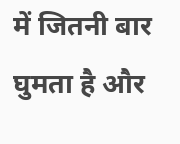में जितनी बार घुमता है और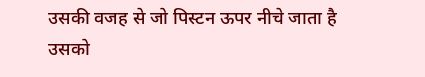उसकी वजह से जो पिस्टन ऊपर नीचे जाता है उसको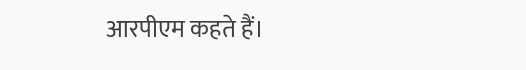आरपीएम कहते हैं।